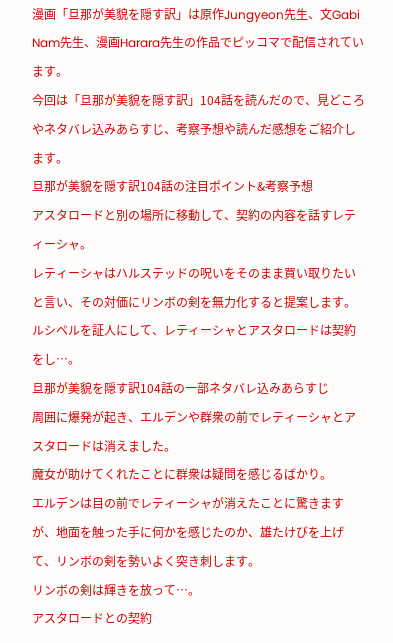漫画「旦那が美貌を隠す訳」は原作Jungyeon先生、文Gabi Nam先生、漫画Harara先生の作品でピッコマで配信されています。
今回は「旦那が美貌を隠す訳」104話を読んだので、見どころやネタバレ込みあらすじ、考察予想や読んだ感想をご紹介します。
旦那が美貌を隠す訳104話の注目ポイント&考察予想
アスタロードと別の場所に移動して、契約の内容を話すレティーシャ。
レティーシャはハルステッドの呪いをそのまま買い取りたいと言い、その対価にリンボの剣を無力化すると提案します。
ルシペルを証人にして、レティーシャとアスタロードは契約をし…。
旦那が美貌を隠す訳104話の一部ネタバレ込みあらすじ
周囲に爆発が起き、エルデンや群衆の前でレティーシャとアスタロードは消えました。
魔女が助けてくれたことに群衆は疑問を感じるばかり。
エルデンは目の前でレティーシャが消えたことに驚きますが、地面を触った手に何かを感じたのか、雄たけびを上げて、リンボの剣を勢いよく突き刺します。
リンボの剣は輝きを放って…。
アスタロードとの契約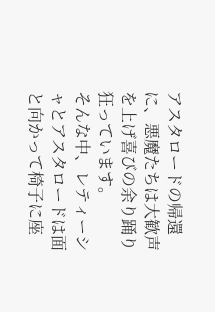アスタロードの帰還に、悪魔たちは大歓声を上げ喜びの余り踊り狂っています。
そんな中、レティーシャとアスタロードは面と向かって椅子に座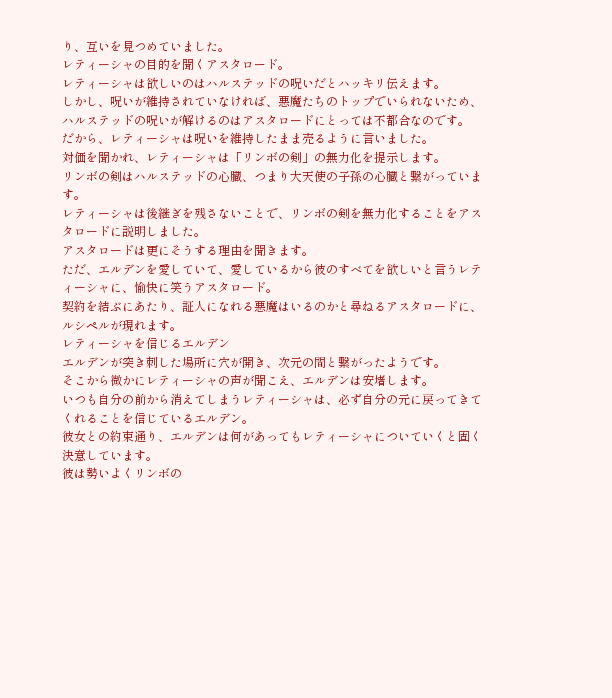り、互いを見つめていました。
レティーシャの目的を聞くアスタロード。
レティーシャは欲しいのはハルステッドの呪いだとハッキリ伝えます。
しかし、呪いが維持されていなければ、悪魔たちのトップでいられないため、ハルステッドの呪いが解けるのはアスタロードにとっては不都合なのです。
だから、レティーシャは呪いを維持したまま売るように言いました。
対価を聞かれ、レティーシャは「リンボの剣」の無力化を提示します。
リンボの剣はハルステッドの心臓、つまり大天使の子孫の心臓と繋がっています。
レティーシャは後継ぎを残さないことで、リンボの剣を無力化することをアスタロードに説明しました。
アスタロードは更にそうする理由を聞きます。
ただ、エルデンを愛していて、愛しているから彼のすべてを欲しいと言うレティーシャに、愉快に笑うアスタロード。
契約を結ぶにあたり、証人になれる悪魔はいるのかと尋ねるアスタロードに、ルシペルが現れます。
レティーシャを信じるエルデン
エルデンが突き刺した場所に穴が開き、次元の間と繋がったようです。
そこから微かにレティーシャの声が聞こえ、エルデンは安堵します。
いつも自分の前から消えてしまうレティーシャは、必ず自分の元に戻ってきてくれることを信じているエルデン。
彼女との約束通り、エルデンは何があってもレティーシャについていくと固く決意しています。
彼は勢いよくリンボの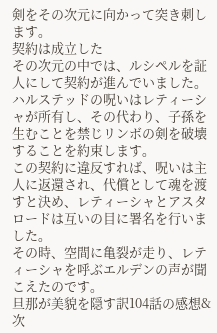剣をその次元に向かって突き刺します。
契約は成立した
その次元の中では、ルシペルを証人にして契約が進んでいました。
ハルステッドの呪いはレティーシャが所有し、その代わり、子孫を生むことを禁じリンボの剣を破壊することを約束します。
この契約に違反すれば、呪いは主人に返還され、代償として魂を渡すと決め、レティーシャとアスタロードは互いの目に署名を行いました。
その時、空間に亀裂が走り、レティーシャを呼ぶエルデンの声が聞こえたのです。
旦那が美貌を隠す訳104話の感想&次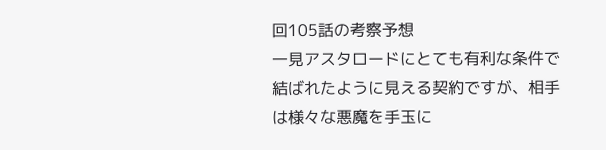回105話の考察予想
一見アスタロードにとても有利な条件で結ばれたように見える契約ですが、相手は様々な悪魔を手玉に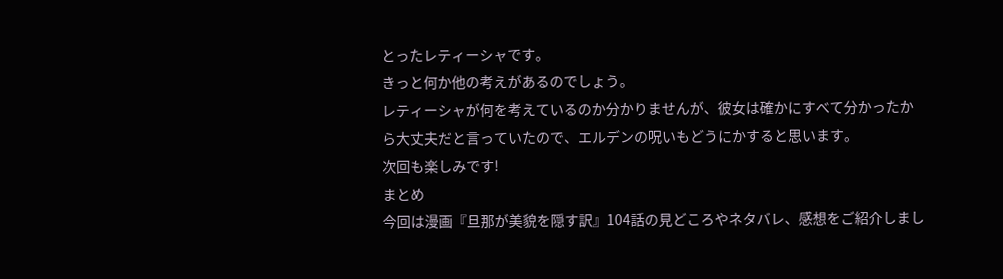とったレティーシャです。
きっと何か他の考えがあるのでしょう。
レティーシャが何を考えているのか分かりませんが、彼女は確かにすべて分かったから大丈夫だと言っていたので、エルデンの呪いもどうにかすると思います。
次回も楽しみです!
まとめ
今回は漫画『旦那が美貌を隠す訳』104話の見どころやネタバレ、感想をご紹介しまし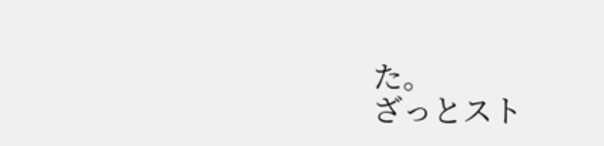た。
ざっとスト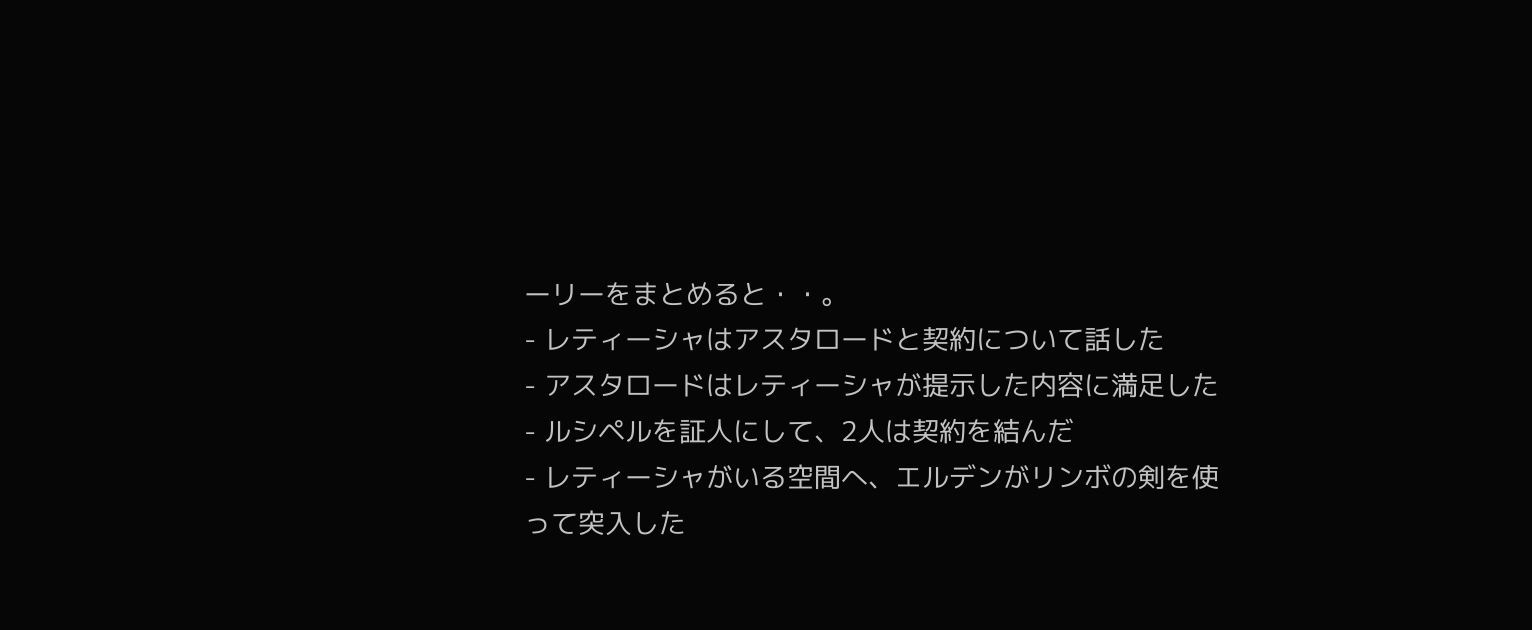ーリーをまとめると・・。
- レティーシャはアスタロードと契約について話した
- アスタロードはレティーシャが提示した内容に満足した
- ルシペルを証人にして、2人は契約を結んだ
- レティーシャがいる空間へ、エルデンがリンボの剣を使って突入した